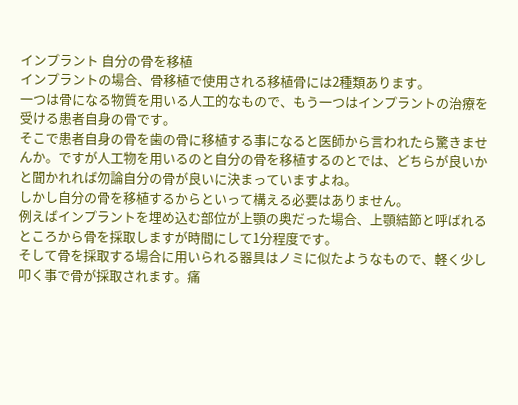インプラント 自分の骨を移植
インプラントの場合、骨移植で使用される移植骨には2種類あります。
一つは骨になる物質を用いる人工的なもので、もう一つはインプラントの治療を受ける患者自身の骨です。
そこで患者自身の骨を歯の骨に移植する事になると医師から言われたら驚きませんか。ですが人工物を用いるのと自分の骨を移植するのとでは、どちらが良いかと聞かれれば勿論自分の骨が良いに決まっていますよね。
しかし自分の骨を移植するからといって構える必要はありません。
例えばインプラントを埋め込む部位が上顎の奥だった場合、上顎結節と呼ばれるところから骨を採取しますが時間にして1分程度です。
そして骨を採取する場合に用いられる器具はノミに似たようなもので、軽く少し叩く事で骨が採取されます。痛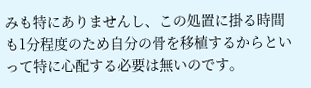みも特にありませんし、この処置に掛る時間も1分程度のため自分の骨を移植するからといって特に心配する必要は無いのです。